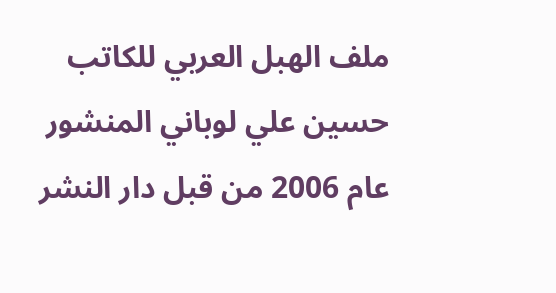ملف الهبل العربي للكاتب حسين علي لوباني المنشور عام 2006 من قبل دار النشر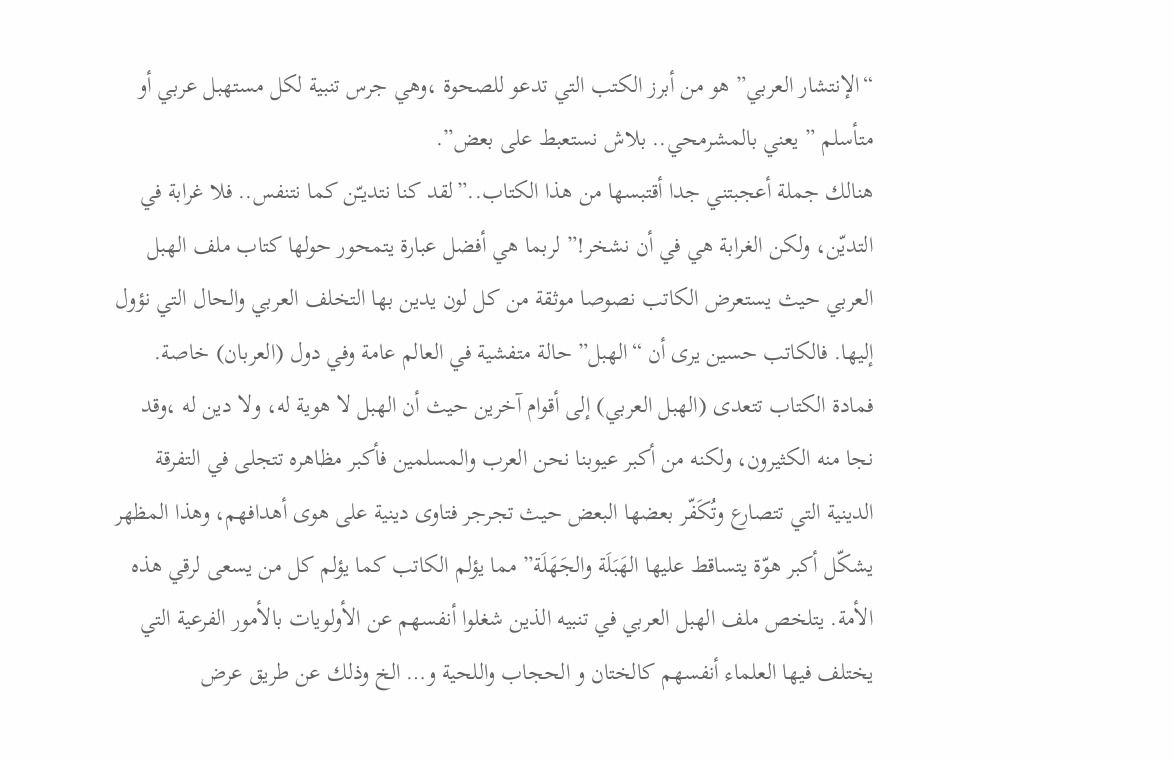“الإنتشار العربي” هو من أبرز الكتب التي تدعو للصحوة ،وهي جرس تنبية لكل مستهبل عربي أو متأسلم ” يعني بالمشرمحي.. بلاش نستعبط على بعض”.
هنالك جملة أعجبتني جدا أقتبسها من هذا الكتاب..”لقد كنا نتديـّن كما نتنفس.. فلا غرابة في التديّن، ولكن الغرابة هي في أن نشخر!” لربما هي أفضل عبارة يتمحور حولها كتاب ملف الهبل العربي حيث يستعرض الكاتب نصوصا موثقة من كل لون يدين بها التخلف العربي والحال التي نؤول إليها. فالكاتب حسين يرى أن “الهبل” حالة متفشية في العالم عامة وفي دول (العربان) خاصة. فمادة الكتاب تتعدى (الهبل العربي) إلى أقوام آخرين حيث أن الهبل لا هوية له، ولا دين له ،وقد نجا منه الكثيرون، ولكنه من أكبر عيوبنا نحن العرب والمسلمين فأكبر مظاهره تتجلى في التفرقة الدينية التي تتصارع وتُكَفّر بعضها البعض حيث تجرجر فتاوى دينية على هوى أهدافهم، وهذا المظهر يشكّل أكبر هوّة يتساقط عليها الهَبَلَة والجَهَلَة” مما يؤلم الكاتب كما يؤلم كل من يسعى لرقي هذه الأمة. يتلخص ملف الهبل العربي في تنبيه الذين شغلوا أنفسهم عن الأولويات بالأمور الفرعية التي يختلف فيها العلماء أنفسهم كالختان و الحجاب واللحية و… الخ وذلك عن طريق عرض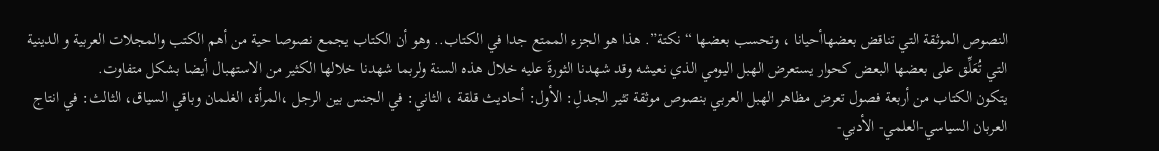النصوص الموثقة التي تناقض بعضهاأحيانا ، وتحسب بعضها “نكتة”. هذا هو الجزء الممتع جدا في الكتاب.. وهو أن الكتاب يجمع نصوصا حية من أهم الكتب والمجلات العربية و الدينية التي تُعَلِّق على بعضها البعض كحوار يستعرض الهبل اليومي الذي نعيشه وقد شهدنا الثورةَ عليه خلال هذه السنة ولربما شهدنا خلالها الكثير من الاستهبال أيضا بشكل متفاوت.
يتكون الكتاب من أربعة فصول تعرض مظاهر الهبل العربي بنصوص موثقة تثير الجدلِ: الأول: أحاديث قلقة ، الثاني: في الجنس بين الرجل ،المرأة، الغلمان وباقي السياق، الثالث: في انتاج العربان السياسي-العلمي- الأدبي-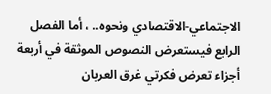الاجتماعي-الاقتصادي ونحوه.. ، أما الفصل الرابع فيستعرض النصوص الموثقة في أربعة أجزاء تعرض فكرتي غرق العربان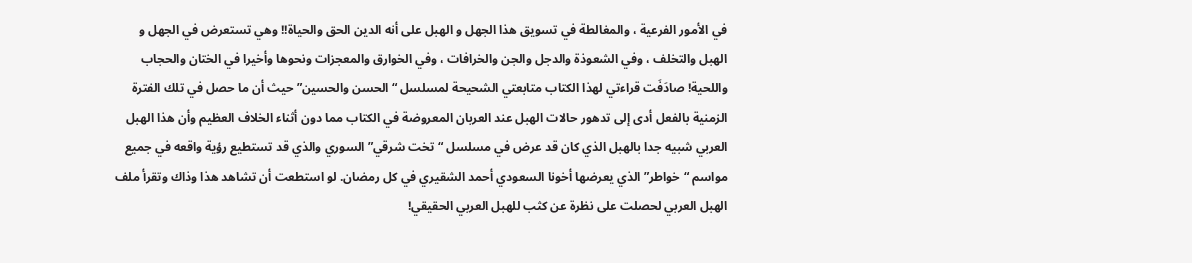في الأمور الفرعية ، والمغالطة في تسويق هذا الجهل و الهبل على أنه الدين الحق والحياة!! وهي تستعرض في الجهل و الهبل والتخلف ، وفي الشعوذة والدجل والجن والخرافات ، وفي الخوارق والمعجزات ونحوها وأخيرا في الختان والحجاب واللحية! صادَفَت قراءتي لهذا الكتاب متابعتي الشحيحة لمسلسل “الحسن والحسين” حيث أن ما حصل في تلك الفترة الزمنية بالفعل أدى إلى تدهور حالات الهبل عند العربان المعروضة في الكتاب مما دون أثناء الخلاف العظيم وأن هذا الهبل العربي شبيه جدا بالهبل الذي كان قد عرض في مسلسل “تخت شرقي” السوري والذي قد تستطيع رؤية واقعه في جميع مواسم “خواطر” الذي يعرضها أخونا السعودي أحمد الشقيري في كل رمضان. لو استطعت أن تشاهد هذا وذاك وتقرأ ملف الهبل العربي لحصلت على نظرة عن كثب للهبل العربي الحقيقي!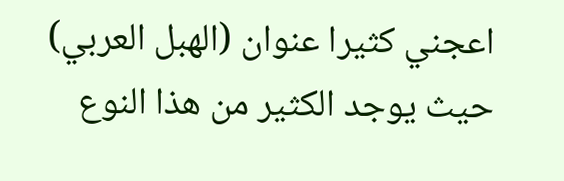اعجني كثيرا عنوان (الهبل العربي) حيث يوجد الكثير من هذا النوع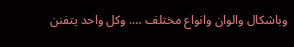وباشكال والوان وانواع مختلف …. وكل واحد يتفنن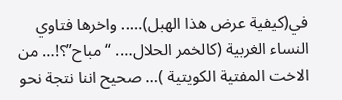في(كيفية عرض هذا الهبل)….. واخرها فتاوي النساء الغربية (كالخمر الحلال…. “مباح”؟!… من الاخت المفتية الكويتية )… صحيح اننا نتجة نحو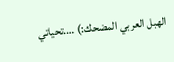الهبل العربي المضحك:) ….تحياتي